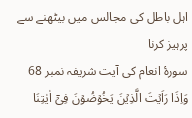اہل باطل کی مجالس میں بیٹھنے سے پرہیز کرنا
سورۂ انعام کی آیت شریفہ نمبر 68 وَاِذَا رَاَيۡتَ الَّذِيۡنَ يَخُوۡضُوۡنَ فِىۡۤ اٰيٰتِنَا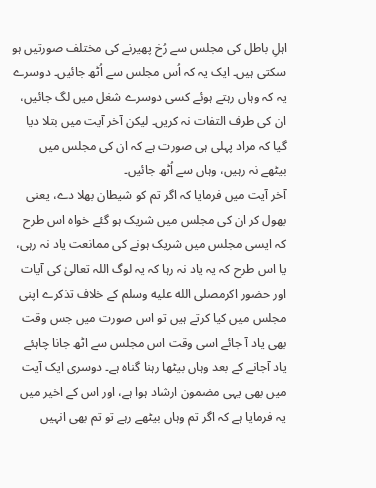اہلِ باطل کی مجلس سے رُخ پھیرنے کی مختلف صورتیں ہو سکتی ہیں۔ ایک یہ کہ اُس مجلس سے اُٹھ جائیں۔ دوسرے یہ کہ وہاں رہتے ہوئے کسی دوسرے شغل میں لگ جائیں، ان کی طرف التفات نہ کریں۔ لیکن آخر آیت میں بتلا دیا گیا کہ مراد پہلی ہی صورت ہے کہ ان کی مجلس میں بیٹھے نہ رہیں، وہاں سے اُٹھ جائیں۔
آخر آیت میں فرمایا کہ اگر تم کو شیطان بھلا دے، یعنی بھول کر ان کی مجلس میں شریک ہو گئے خواہ اس طرح کہ ایسی مجلس میں شریک ہونے کی ممانعت یاد نہ رہی، یا اس طرح کہ یہ یاد نہ رہا کہ یہ لوگ اللہ تعالیٰ کی آیات اور حضور اکرمصلى الله عليه وسلم کے خلاف تذکرے اپنی مجلس میں کیا کرتے ہیں تو اس صورت میں جس وقت بھی یاد آ جائے اسی وقت اس مجلس سے اٹھ جانا چاہئے یاد آجانے کے بعد وہاں بیٹھا رہنا گناہ ہے۔ دوسری ایک آیت میں بھی یہی مضمون ارشاد ہوا ہے، اور اس کے اخیر میں یہ فرمایا ہے کہ اگر تم وہاں بیٹھے رہے تو تم بھی انہیں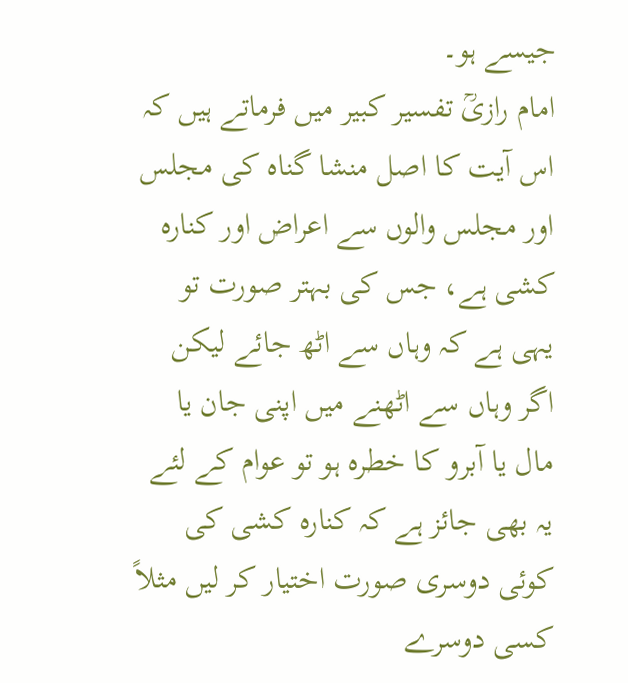جیسے ہو۔
امام رازیؒ تفسیر کبیر میں فرماتے ہیں کہ اس آیت کا اصل منشا گناہ کی مجلس اور مجلس والوں سے اعراض اور کنارہ کشی ہے، جس کی بہتر صورت تو یہی ہے کہ وہاں سے اٹھ جائے لیکن اگر وہاں سے اٹھنے میں اپنی جان یا مال یا آبرو کا خطرہ ہو تو عوام کے لئے یہ بھی جائز ہے کہ کنارہ کشی کی کوئی دوسری صورت اختیار کر لیں مثلاً کسی دوسرے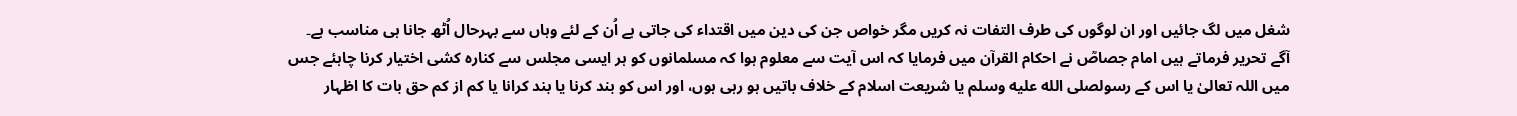شغل میں لگ جائیں اور ان لوگوں کی طرف التفات نہ کریں مگر خواص جن کی دین میں اقتداء کی جاتی ہے اُن کے لئے وہاں سے بہرحال اُٹھ جانا ہی مناسب ہے۔
آگے تحریر فرماتے ہیں امام جصاصؒ نے احکام القرآن میں فرمایا کہ اس آیت سے معلوم ہوا کہ مسلمانوں کو ہر ایسی مجلس سے کنارہ کشی اختیار کرنا چاہئے جس میں اللہ تعالیٰ یا اس کے رسولصلى الله عليه وسلم یا شریعت اسلام کے خلاف باتیں ہو رہی ہوں، اور اس کو بند کرنا یا بند کرانا یا کم از کم حق بات کا اظہار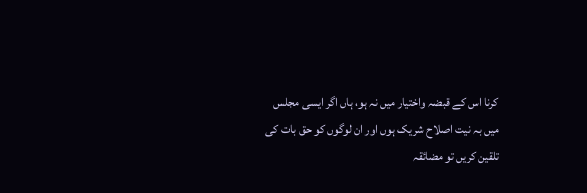کرنا اس کے قبضہ واختیار میں نہ ہو، ہاں اگر ایسی مجلس میں بہ نیت اصلاح شریک ہوں اور ان لوگوں کو حق بات کی تلقین کریں تو مضائقہ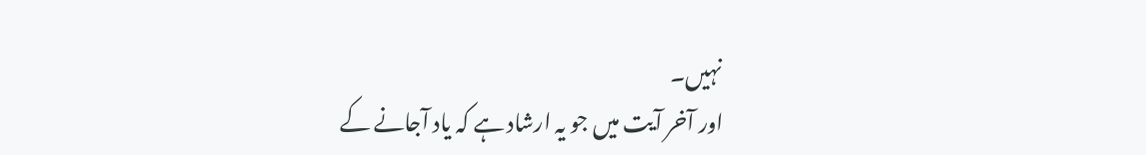نہیں۔
اور آخر آیت میں جو یہ ارشاد ہے کہ یاد آجانے کے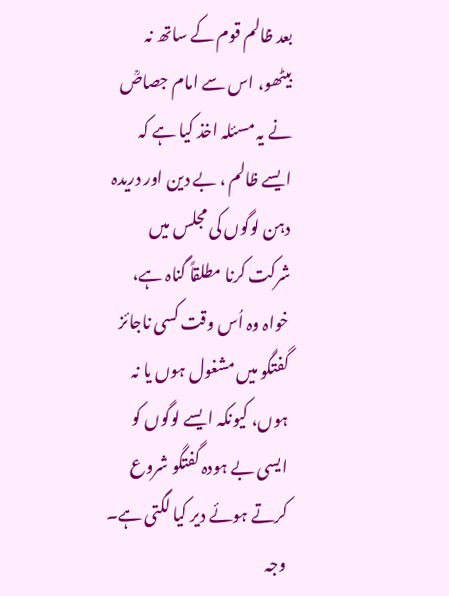بعد ظالم قوم کے ساتھ نہ بیٹھو، اس سے امام جصاصؒ نے یہ مسئلہ اخذ کیا ہے کہ ایسے ظالم ، بے دین اور دریدہ دہن لوگوں کی مجلس میں شرکت کرنا مطلقاً گناہ ہے، خواہ وہ اُس وقت کسی ناجائز گفتگو میں مشغول ہوں یا نہ ہوں، کیونکہ ایسے لوگوں کو ایسی بے ہودہ گفتگو شروع کرتے ہوئے دیر کیا لگتی ہے۔
وجہ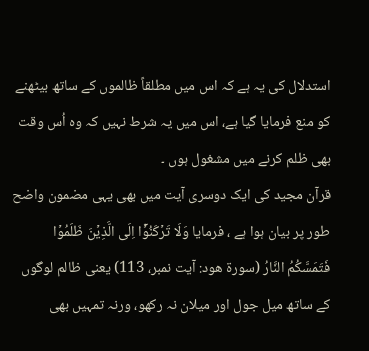استدلال کی یہ ہے کہ اس میں مطلقاً ظالموں کے ساتھ بیٹھنے کو منع فرمایا گیا ہے، اس میں یہ شرط نہیں کہ وہ اُس وقت بھی ظلم کرنے میں مشغول ہوں ۔
قرآن مجید کی ایک دوسری آیت میں بھی یہی مضمون واضح طور پر بیان ہوا ہے ، فرمایا وَلَا تَرۡكَنُوۡۤا اِلَى الَّذِيۡنَ ظَلَمُوۡا فَتَمَسَّكُمُ النَّارُ (سورۃ ھود: آیت نمبر، 113) یعنی ظالم لوگوں کے ساتھ میل جول اور میلان نہ رکھو، ورنہ تمہیں بھی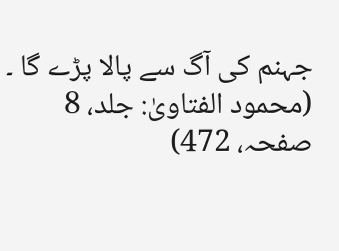جہنم کی آگ سے پالا پڑے گا ۔
(محمود الفتاوىٰ: جلد، 8 صفحہ، 472)